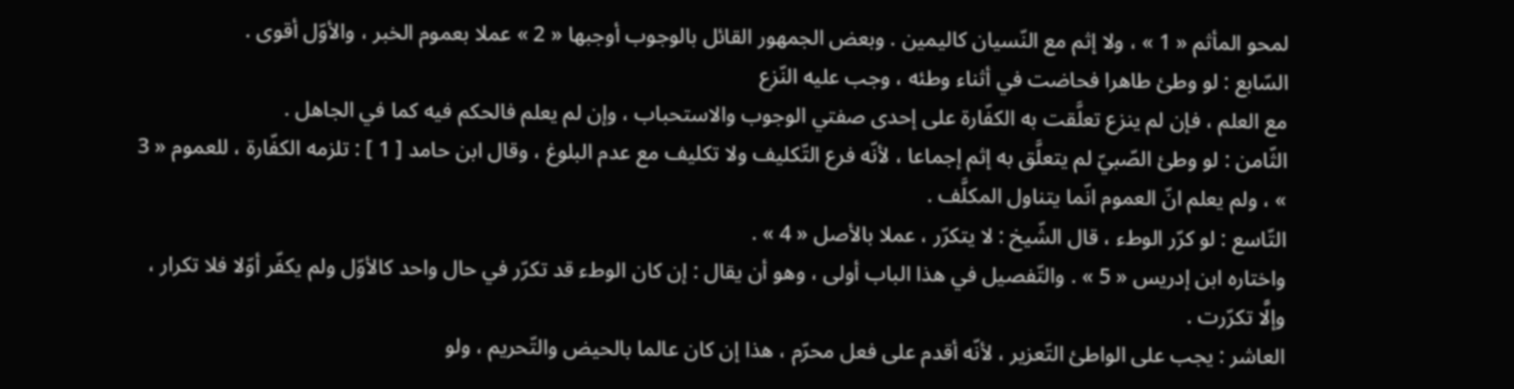لمحو المأثم « 1 » ، ولا إثم مع النّسيان كاليمين . وبعض الجمهور القائل بالوجوب أوجبها « 2 » عملا بعموم الخبر ، والأوّل أقوى .
السّابع : لو وطئ طاهرا فحاضت في أثناء وطئه ، وجب عليه النّزع
مع العلم ، فإن لم ينزع تعلَّقت به الكفّارة على إحدى صفتي الوجوب والاستحباب ، وإن لم يعلم فالحكم فيه كما في الجاهل .
الثّامن : لو وطئ الصّبيّ لم يتعلَّق به إثم إجماعا ، لأنّه فرع التّكليف ولا تكليف مع عدم البلوغ ، وقال ابن حامد [ 1 ] : تلزمه الكفّارة ، للعموم « 3 » ، ولم يعلم انّ العموم انّما يتناول المكلَّف .
التّاسع : لو كرّر الوطء ، قال الشّيخ : لا يتكرّر ، عملا بالأصل « 4 » .
واختاره ابن إدريس « 5 » . والتّفصيل في هذا الباب أولى ، وهو أن يقال : إن كان الوطء قد تكرّر في حال واحد كالأوّل ولم يكفّر أوّلا فلا تكرار ، وإلَّا تكرّرت .
العاشر : يجب على الواطئ التّعزير ، لأنّه أقدم على فعل محرّم ، هذا إن كان عالما بالحيض والتّحريم ، ولو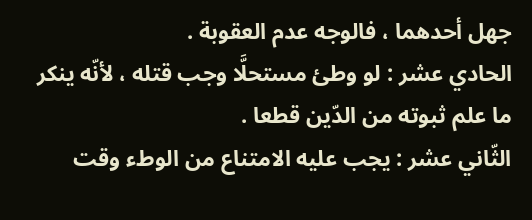جهل أحدهما ، فالوجه عدم العقوبة .
الحادي عشر : لو وطئ مستحلَّا وجب قتله ، لأنّه ينكر ما علم ثبوته من الدّين قطعا .
الثّاني عشر : يجب عليه الامتناع من الوطء وقت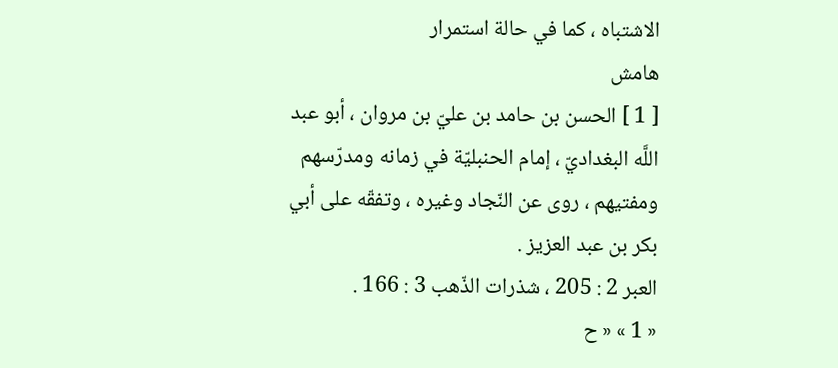الاشتباه ، كما في حالة استمرار
هامش
[ 1 ] الحسن بن حامد بن عليّ بن مروان ، أبو عبد اللَّه البغداديّ ، إمام الحنبليّة في زمانه ومدرّسهم ومفتيهم ، روى عن النّجاد وغيره ، وتفقّه على أبي بكر بن عبد العزيز .
العبر 2 : 205 ، شذرات الذّهب 3 : 166 .
« 1 » « ح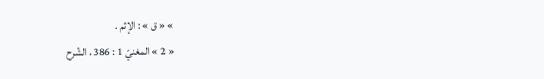» « ق » : الإثم .
« 2 » المغنيّ 1 : 386 ، الشّرح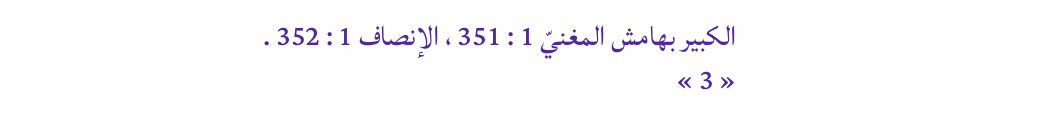الكبير بهامش المغنيّ 1 : 351 ، الإنصاف 1 : 352 .
« 3 »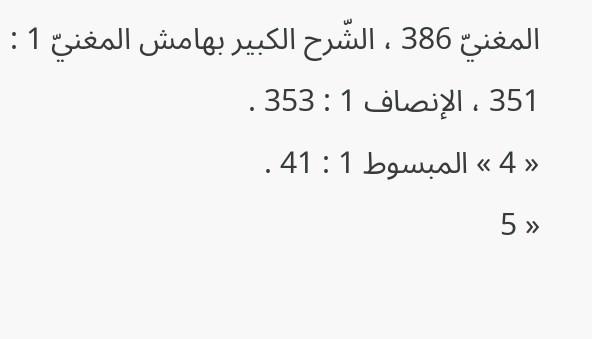المغنيّ 386 ، الشّرح الكبير بهامش المغنيّ 1 : 351 ، الإنصاف 1 : 353 .
« 4 » المبسوط 1 : 41 .
« 5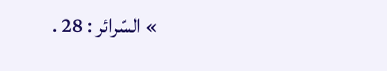» السّرائر : 28 .